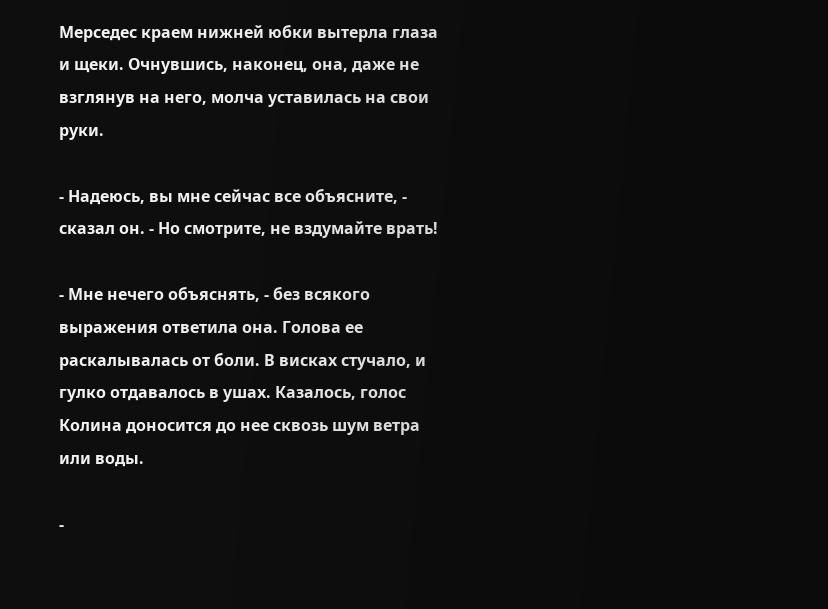Мерседес краем нижней юбки вытерла глаза и щеки. Очнувшись, наконец, она, даже не взглянув на него, молча уставилась на свои руки.

- Надеюсь, вы мне сейчас все объясните, - сказал он. - Но смотрите, не вздумайте врать!

- Мне нечего объяснять, - без всякого выражения ответила она. Голова ее раскалывалась от боли. В висках стучало, и гулко отдавалось в ушах. Казалось, голос Колина доносится до нее сквозь шум ветра или воды.

-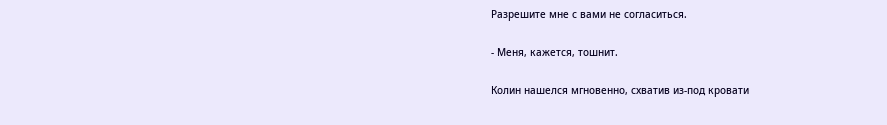Разрешите мне с вами не согласиться.

- Меня, кажется, тошнит.

Колин нашелся мгновенно, схватив из-под кровати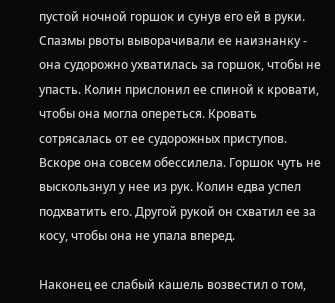пустой ночной горшок и сунув его ей в руки. Спазмы рвоты выворачивали ее наизнанку - она судорожно ухватилась за горшок, чтобы не упасть. Колин прислонил ее спиной к кровати, чтобы она могла опереться. Кровать сотрясалась от ее судорожных приступов. Вскоре она совсем обессилела. Горшок чуть не выскользнул у нее из рук. Колин едва успел подхватить его. Другой рукой он схватил ее за косу, чтобы она не упала вперед.

Наконец ее слабый кашель возвестил о том,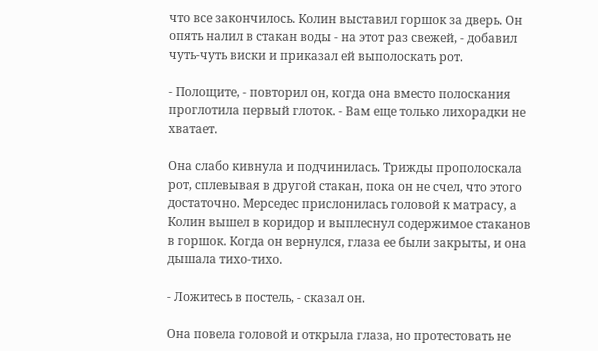что все закончилось. Колин выставил горшок за дверь. Он опять налил в стакан воды - на этот раз свежей, - добавил чуть-чуть виски и приказал ей выполоскать рот.

- Полощите, - повторил он, когда она вместо полоскания проглотила первый глоток. - Вам еще только лихорадки не хватает.

Она слабо кивнула и подчинилась. Трижды прополоскала рот, сплевывая в другой стакан, пока он не счел, что этого достаточно. Мерседес прислонилась головой к матрасу, а Колин вышел в коридор и выплеснул содержимое стаканов в горшок. Когда он вернулся, глаза ее были закрыты, и она дышала тихо-тихо.

- Ложитесь в постель, - сказал он.

Она повела головой и открыла глаза, но протестовать не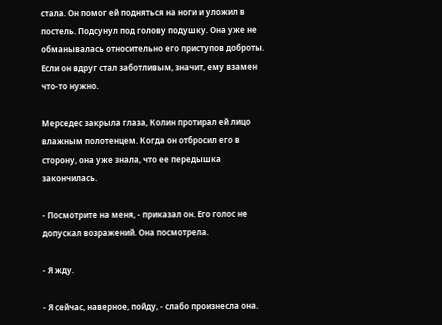стала. Он помог ей подняться на ноги и уложил в постель. Подсунул под голову подушку. Она уже не обманывалась относительно его приступов доброты. Если он вдруг стал заботливым, значит, ему взамен что-то нужно.

Мерседес закрыла глаза, Колин протирал ей лицо влажным полотенцем. Когда он отбросил его в сторону, она уже знала, что ее передышка закончилась.

- Посмотрите на меня, - приказал он. Его голос не допускал возражений. Она посмотрела.

- Я жду.

- Я сейчас, наверное, пойду, - слабо произнесла она.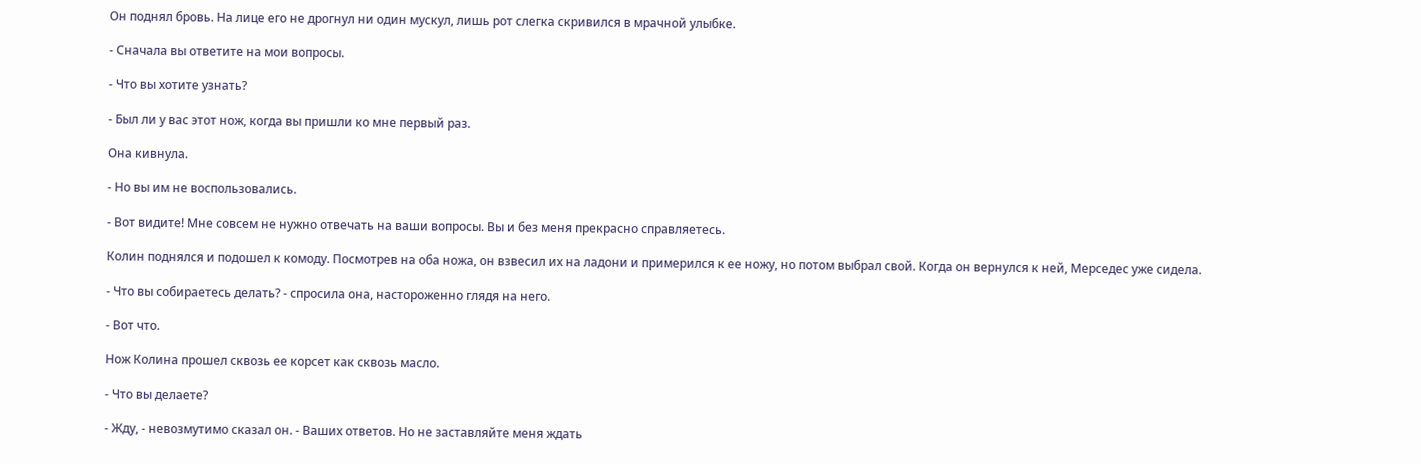Он поднял бровь. На лице его не дрогнул ни один мускул, лишь рот слегка скривился в мрачной улыбке.

- Сначала вы ответите на мои вопросы.

- Что вы хотите узнать?

- Был ли у вас этот нож, когда вы пришли ко мне первый раз.

Она кивнула.

- Но вы им не воспользовались.

- Вот видите! Мне совсем не нужно отвечать на ваши вопросы. Вы и без меня прекрасно справляетесь.

Колин поднялся и подошел к комоду. Посмотрев на оба ножа, он взвесил их на ладони и примерился к ее ножу, но потом выбрал свой. Когда он вернулся к ней, Мерседес уже сидела.

- Что вы собираетесь делать? - спросила она, настороженно глядя на него.

- Вот что.

Нож Колина прошел сквозь ее корсет как сквозь масло.

- Что вы делаете?

- Жду, - невозмутимо сказал он. - Ваших ответов. Но не заставляйте меня ждать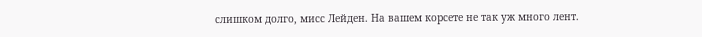слишком долго, мисс Лейден. На вашем корсете не так уж много лент.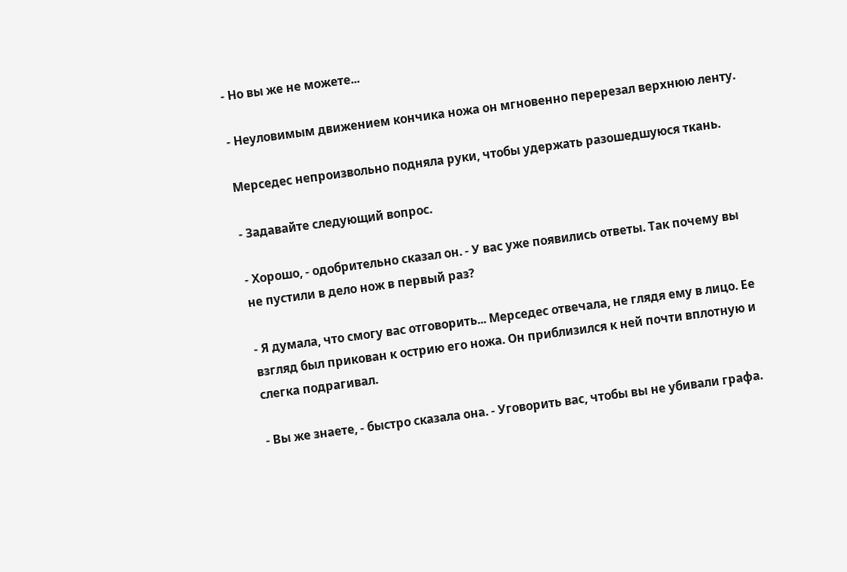- Но вы же не можете...

- Неуловимым движением кончика ножа он мгновенно перерезал верхнюю ленту.

Мерседес непроизвольно подняла руки, чтобы удержать разошедшуюся ткань.

- Задавайте следующий вопрос.

- Хорошо, - одобрительно сказал он. - У вас уже появились ответы. Так почему вы не пустили в дело нож в первый раз?

- Я думала, что смогу вас отговорить... Мерседес отвечала, не глядя ему в лицо. Ее взгляд был прикован к острию его ножа. Он приблизился к ней почти вплотную и слегка подрагивал.

- Вы же знаете, - быстро сказала она. - Уговорить вас, чтобы вы не убивали графа.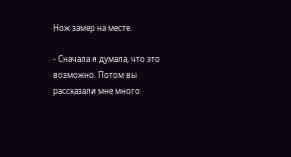Нож замер на месте.

- Сначала я думала, что это возможно. Потом вы рассказали мне много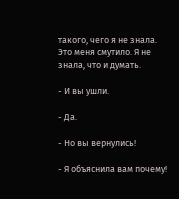такого, чего я не знала. Это меня смутило. Я не знала, что и думать.

- И вы ушли.

- Да.

- Но вы вернулись!

- Я объяснила вам почему!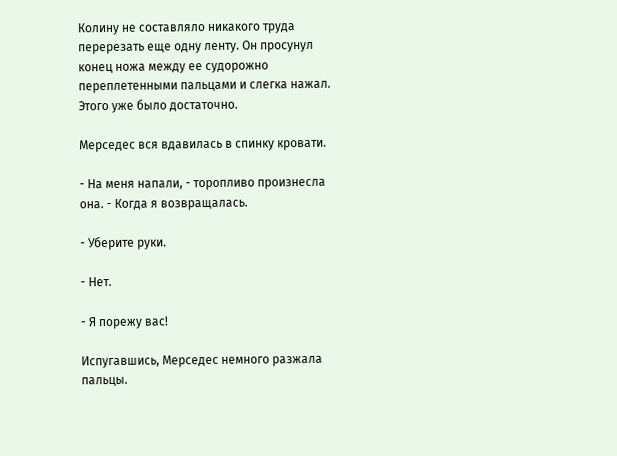Колину не составляло никакого труда перерезать еще одну ленту. Он просунул конец ножа между ее судорожно переплетенными пальцами и слегка нажал. Этого уже было достаточно.

Мерседес вся вдавилась в спинку кровати.

- На меня напали, - торопливо произнесла она. - Когда я возвращалась.

- Уберите руки.

- Нет.

- Я порежу вас!

Испугавшись, Мерседес немного разжала пальцы.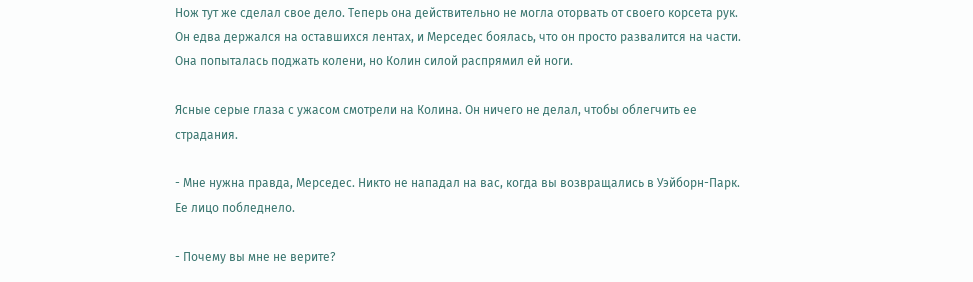Нож тут же сделал свое дело. Теперь она действительно не могла оторвать от своего корсета рук. Он едва держался на оставшихся лентах, и Мерседес боялась, что он просто развалится на части. Она попыталась поджать колени, но Колин силой распрямил ей ноги.

Ясные серые глаза с ужасом смотрели на Колина. Он ничего не делал, чтобы облегчить ее страдания.

- Мне нужна правда, Мерседес. Никто не нападал на вас, когда вы возвращались в Уэйборн-Парк. Ее лицо побледнело.

- Почему вы мне не верите?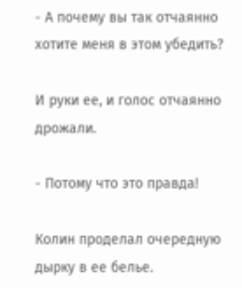- А почему вы так отчаянно хотите меня в этом убедить?

И руки ее, и голос отчаянно дрожали.

- Потому что это правда!

Колин проделал очередную дырку в ее белье.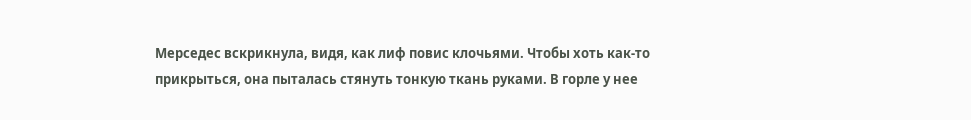Мерседес вскрикнула, видя, как лиф повис клочьями. Чтобы хоть как-то прикрыться, она пыталась стянуть тонкую ткань руками. В горле у нее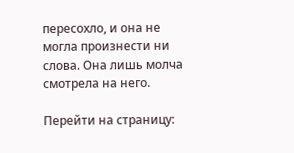пересохло, и она не могла произнести ни слова. Она лишь молча смотрела на него.

Перейти на страницу: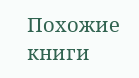Похожие книги